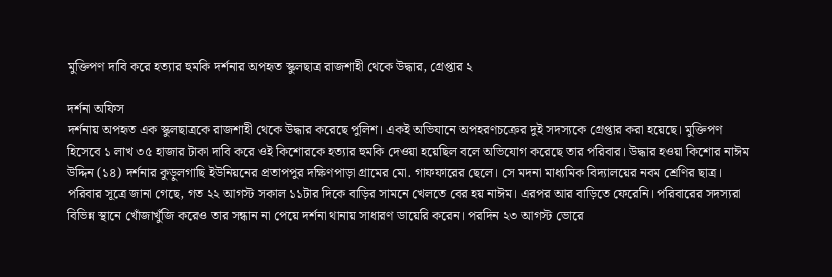মুক্তিপণ দাবি করে হত্যার হুমকি দর্শনার অপহৃত স্কুলছাত্র রাজশাহী থেকে উদ্ধার, গ্রেপ্তার ২

দর্শনা অফিস
দর্শনায় অপহৃত এক স্কুলছাত্রকে রাজশাহী থেকে উদ্ধার করেছে পুলিশ। একই অভিযানে অপহরণচক্রের দুই সদস্যকে গ্রেপ্তার করা হয়েছে। মুক্তিপণ হিসেবে ১ লাখ ৩৫ হাজার টাকা দাবি করে ওই কিশোরকে হত্যার হুমকি দেওয়া হয়েছিল বলে অভিযোগ করেছে তার পরিবার। উদ্ধার হওয়া কিশোর নাঈম উদ্দিন (১৪) দর্শনার কুড়ুলগাছি ইউনিয়নের প্রতাপপুর দক্ষিণপাড়া গ্রামের মো. গাফফারের ছেলে। সে মদনা মাধ্যমিক বিদ্যালয়ের নবম শ্রেণির ছাত্র।
পরিবার সূত্রে জানা গেছে, গত ২২ আগস্ট সকাল ১১টার দিকে বাড়ির সামনে খেলতে বের হয় নাঈম। এরপর আর বাড়িতে ফেরেনি। পরিবারের সদস্যরা বিভিন্ন স্থানে খোঁজাখুঁজি করেও তার সন্ধান না পেয়ে দর্শনা থানায় সাধারণ ডায়েরি করেন। পরদিন ২৩ আগস্ট ভোরে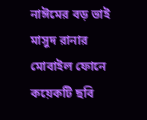নাঈমের বড় ভাই মাসুদ রানার মোবাইল ফোনে কয়েকটি ছবি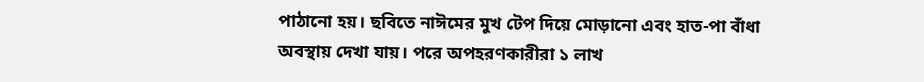পাঠানো হয়। ছবিতে নাঈমের মুখ টেপ দিয়ে মোড়ানো এবং হাত-পা বাঁধা অবস্থায় দেখা যায়। পরে অপহরণকারীরা ১ লাখ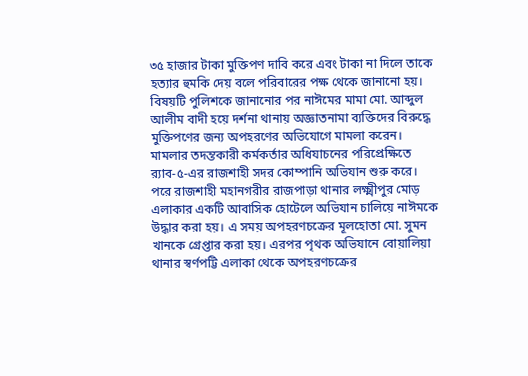৩৫ হাজার টাকা মুক্তিপণ দাবি করে এবং টাকা না দিলে তাকে হত্যার হুমকি দেয় বলে পরিবারের পক্ষ থেকে জানানো হয়।
বিষয়টি পুলিশকে জানানোর পর নাঈমের মামা মো. আব্দুল আলীম বাদী হয়ে দর্শনা থানায় অজ্ঞাতনামা ব্যক্তিদের বিরুদ্ধে মুক্তিপণের জন্য অপহরণের অভিযোগে মামলা করেন।
মামলার তদন্তকারী কর্মকর্তার অধিযাচনের পরিপ্রেক্ষিতে র‌্যাব-৫-এর রাজশাহী সদর কোম্পানি অভিযান শুরু করে। পরে রাজশাহী মহানগরীর রাজপাড়া থানার লক্ষ্মীপুর মোড় এলাকার একটি আবাসিক হোটেলে অভিযান চালিয়ে নাঈমকে উদ্ধার করা হয়। এ সময় অপহরণচক্রের মূলহোতা মো. সুমন খানকে গ্রেপ্তার করা হয়। এরপর পৃথক অভিযানে বোয়ালিয়া থানার স্বর্ণপট্টি এলাকা থেকে অপহরণচক্রের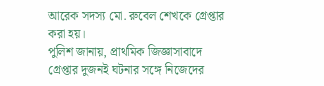আরেক সদস্য মো. রুবেল শেখকে গ্রেপ্তার করা হয়।
পুলিশ জানায়, প্রাথমিক জিজ্ঞাসাবাদে গ্রেপ্তার দুজনই ঘটনার সঙ্গে নিজেদের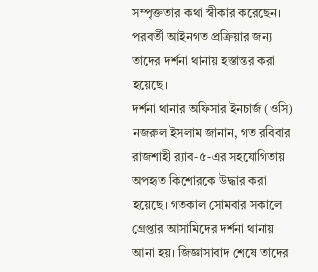সম্পৃক্ততার কথা স্বীকার করেছেন। পরবর্তী আইনগত প্রক্রিয়ার জন্য তাদের দর্শনা থানায় হস্তান্তর করা হয়েছে।
দর্শনা থানার অফিসার ইনচার্জ (ওসি) নজরুল ইসলাম জানান, গত রবিবার রাজশাহী র‌্যাব-৫-এর সহযোগিতায় অপহৃত কিশোরকে উদ্ধার করা হয়েছে। গতকাল সোমবার সকালে গ্রেপ্তার আসামিদের দর্শনা থানায় আনা হয়। জিজ্ঞাসাবাদ শেষে তাদের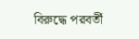বিরুদ্ধে পরবর্তী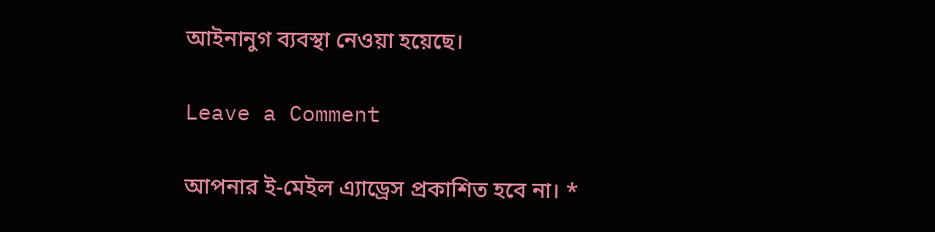আইনানুগ ব্যবস্থা নেওয়া হয়েছে।

Leave a Comment

আপনার ই-মেইল এ্যাড্রেস প্রকাশিত হবে না। *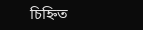চিহ্নিত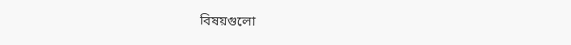বিষয়গুলো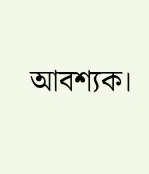আবশ্যক।